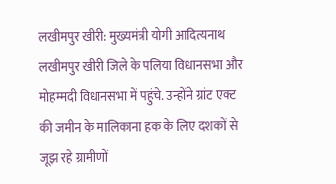लखीमपुर खीरी: मुख्यमंत्री योगी आदित्यनाथ लखीमपुर खीरी जिले के पलिया विधानसभा और मोहम्मदी विधानसभा में पहुंचे. उन्होंने ग्रांट एक्ट की जमीन के मालिकाना हक के लिए दशकों से जूझ रहे ग्रामीणों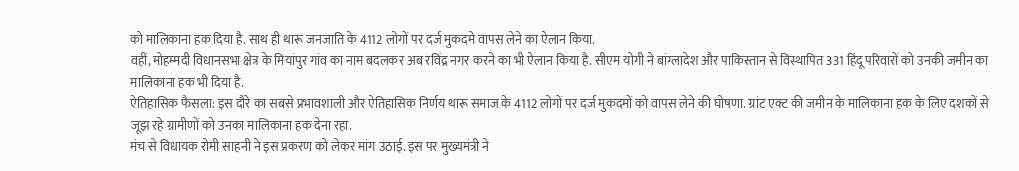को मालिकाना हक दिया है. साथ ही थारू जनजाति के 4112 लोगों पर दर्ज मुकदमे वापस लेने का ऐलान किया.
वहीं, मोहम्मदी विधानसभा क्षेत्र के मियांपुर गांव का नाम बदलकर अब रविंद्र नगर करने का भी ऐलान किया है. सीएम योगी ने बांग्लादेश और पाकिस्तान से विस्थापित 331 हिंदू परिवारों को उनकी जमीन का मालिकाना हक भी दिया है.
ऐतिहासिक फैसला: इस दौरे का सबसे प्रभावशाली और ऐतिहासिक निर्णय थारू समाज के 4112 लोगों पर दर्ज मुकदमों को वापस लेने की घोषणा. ग्रांट एक्ट की जमीन के मालिकाना हक के लिए दशकों से जूझ रहे ग्रामीणों को उनका मालिकाना हक देना रहा.
मंच से विधायक रोमी साहनी ने इस प्रकरण को लेकर मांग उठाई. इस पर मुख्यमंत्री ने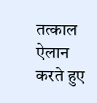तत्काल ऐलान करते हुए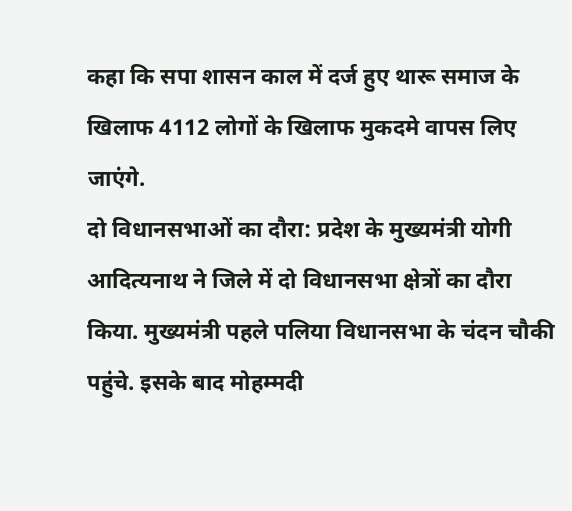कहा कि सपा शासन काल में दर्ज हुए थारू समाज के खिलाफ 4112 लोगों के खिलाफ मुकदमे वापस लिए जाएंगे.
दो विधानसभाओं का दौरा: प्रदेश के मुख्यमंत्री योगी आदित्यनाथ ने जिले में दो विधानसभा क्षेत्रों का दौरा किया. मुख्यमंत्री पहले पलिया विधानसभा के चंदन चौकी पहुंचे. इसके बाद मोहम्मदी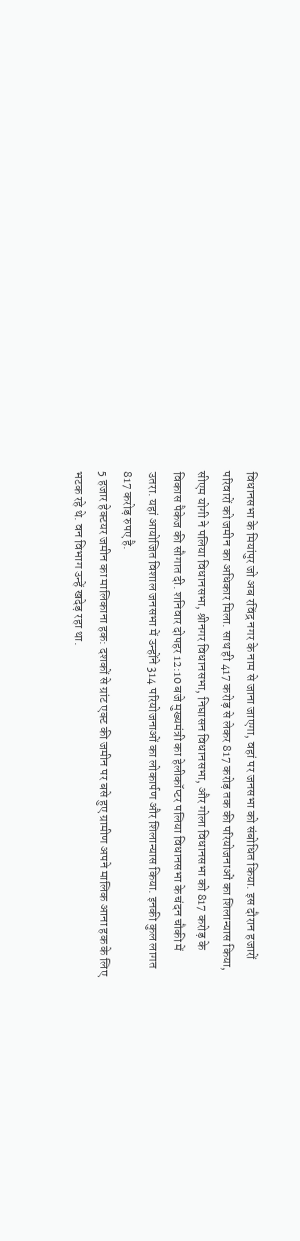विधानसभा के मियांपुर जो अब रविंद्र नगर के नाम से जाना जाएगा, वहां पर जनसभा को संबोधित किया. इस दौरान हजारों परिवारों को जमीन का अधिकार मिला. साथ ही 417 करोड़ से लेकर 817 करोड़ तक की परियोजनाओं का शिलान्यास किया,
सीएम योगी ने पलिया विधानसभा, श्रीनगर विधानसभा, निघासन विधानसभा, और गोला विधानसभा को 817 करोड़ के विकास पैकेज की सौगात दी. शनिवार दोपहर 12:10 बजे मुख्यमंत्री का हेलीकॉप्टर पलिया विधानसभा के चंदन चौकी में उतरा. यहां आयोजित विशाल जनसभा में उन्होंने 314 परियोजनाओं का लोकार्पण और शिलान्यास किया. इनकी कुल लागत 817 करोड़ रुपए है.
5 हजार हेक्टयर जमीन का मालिकाना हक: दशकों से ग्रांट एक्ट की जमीन पर बसे हुए ग्रामीण अपने मालिक आना हक के लिए भटक रहे थे. वन विभाग उन्हें खदेड़ रहा था.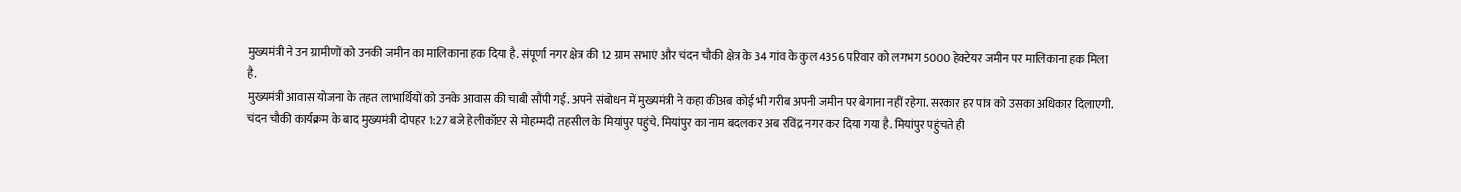मुख्यमंत्री ने उन ग्रामीणों को उनकी जमीन का मालिकाना हक दिया है. संपूर्णा नगर क्षेत्र की 12 ग्राम सभाएं और चंदन चौकी क्षेत्र के 34 गांव के कुल 4356 परिवार को लगभग 5000 हेक्टेयर जमीन पर मालिकाना हक मिला है.
मुख्यमंत्री आवास योजना के तहत लाभार्थियों को उनके आवास की चाबी सौंपी गई. अपने संबोधन में मुख्यमंत्री ने कहा कीअब कोई भी गरीब अपनी जमीन पर बेगाना नहीं रहेगा. सरकार हर पात्र को उसका अधिकार दिलाएगी.
चंदन चौकी कार्यक्रम के बाद मुख्यमंत्री दोपहर 1:27 बजे हेलीकॉप्टर से मोहम्मदी तहसील के मियांपुर पहुंचे. मियांपुर का नाम बदलकर अब रविंद्र नगर कर दिया गया है. मियांपुर पहुंचते ही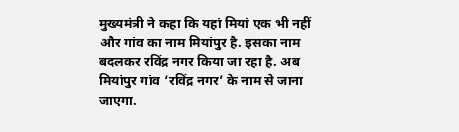मुख्यमंत्री ने कहा कि यहां मियां एक भी नहीं और गांव का नाम मियांपुर है. इसका नाम बदलकर रविंद्र नगर किया जा रहा है. अब मियांपुर गांव ‘रविंद्र नगर’ के नाम से जाना जाएगा.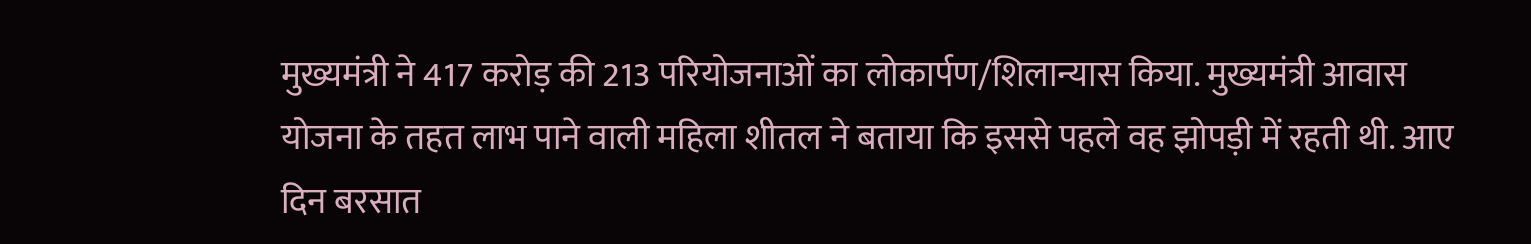मुख्यमंत्री ने 417 करोड़ की 213 परियोजनाओं का लोकार्पण/शिलान्यास किया. मुख्यमंत्री आवास योजना के तहत लाभ पाने वाली महिला शीतल ने बताया कि इससे पहले वह झोपड़ी में रहती थी. आए दिन बरसात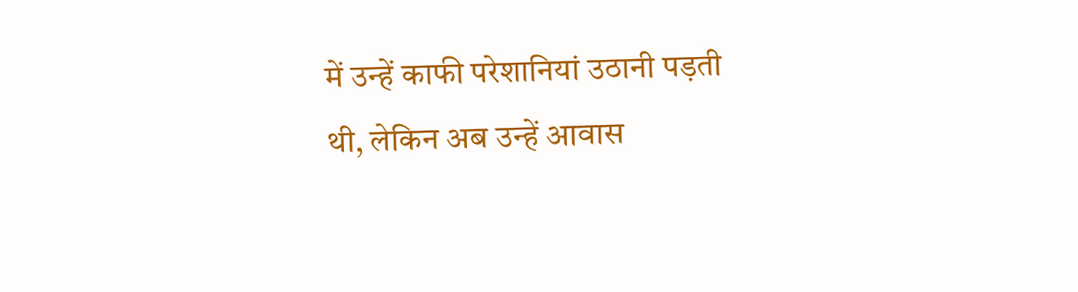में उन्हें काफी परेशानियां उठानी पड़ती थी, लेकिन अब उन्हें आवास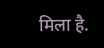मिला है.